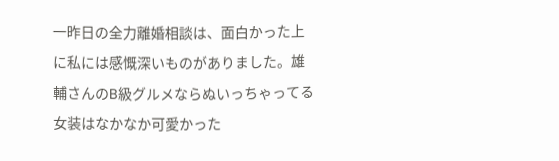一昨日の全力離婚相談は、面白かった上に私には感慨深いものがありました。雄輔さんのB級グルメならぬいっちゃってる女装はなかなか可愛かった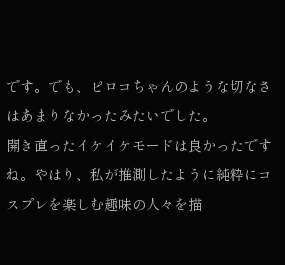です。でも、ピロコちゃんのような切なさはあまりなかったみたいでした。
開き直ったイケイケモードは良かったですね。やはり、私が推測したように純粋にコスプレを楽しむ趣味の人々を描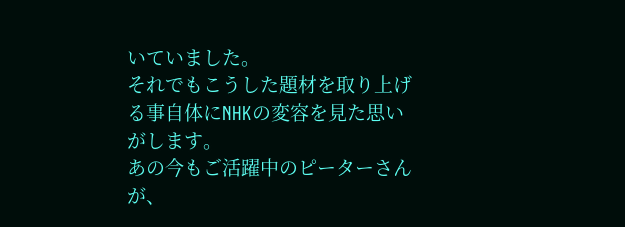いていました。
それでもこうした題材を取り上げる事自体にNHKの変容を見た思いがします。
あの今もご活躍中のピーターさんが、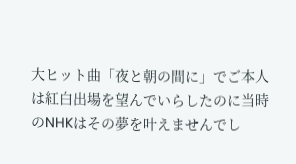大ヒット曲「夜と朝の間に」でご本人は紅白出場を望んでいらしたのに当時のNHKはその夢を叶えませんでし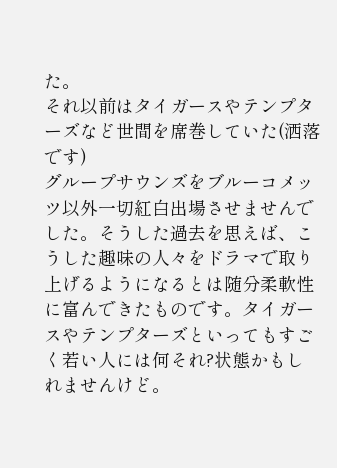た。
それ以前はタイガースやテンプターズなど世間を席巻していた(洒落です)
グループサウンズをブルーコメッツ以外一切紅白出場させませんでした。そうした過去を思えば、こうした趣味の人々をドラマで取り上げるようになるとは随分柔軟性に富んできたものです。タイガースやテンプターズといってもすごく若い人には何それ?状態かもしれませんけど。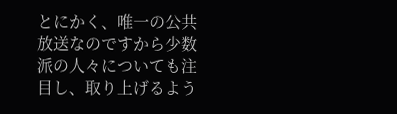とにかく、唯一の公共放送なのですから少数派の人々についても注目し、取り上げるよう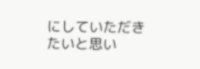にしていただきたいと思い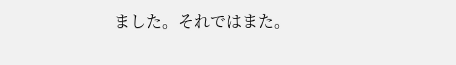ました。それではまた。